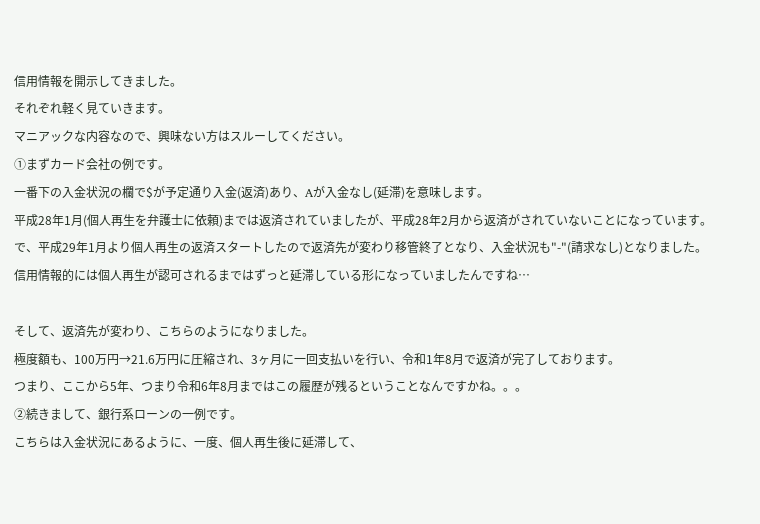信用情報を開示してきました。
それぞれ軽く見ていきます。
マニアックな内容なので、興味ない方はスルーしてください。
①まずカード会社の例です。
一番下の入金状況の欄で$が予定通り入金(返済)あり、Aが入金なし(延滞)を意味します。
平成28年1月(個人再生を弁護士に依頼)までは返済されていましたが、平成28年2月から返済がされていないことになっています。
で、平成29年1月より個人再生の返済スタートしたので返済先が変わり移管終了となり、入金状況も"-"(請求なし)となりました。
信用情報的には個人再生が認可されるまではずっと延滞している形になっていましたんですね…

そして、返済先が変わり、こちらのようになりました。
極度額も、100万円→21.6万円に圧縮され、3ヶ月に一回支払いを行い、令和1年8月で返済が完了しております。
つまり、ここから5年、つまり令和6年8月まではこの履歴が残るということなんですかね。。。
②続きまして、銀行系ローンの一例です。
こちらは入金状況にあるように、一度、個人再生後に延滞して、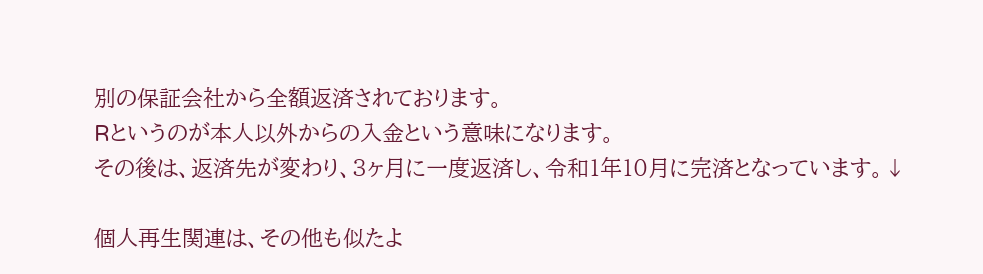別の保証会社から全額返済されております。
Rというのが本人以外からの入金という意味になります。
その後は、返済先が変わり、3ヶ月に一度返済し、令和1年10月に完済となっています。↓

個人再生関連は、その他も似たよ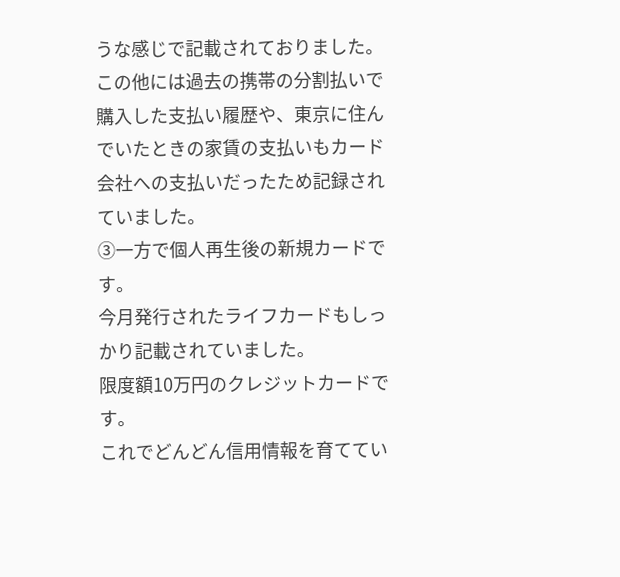うな感じで記載されておりました。
この他には過去の携帯の分割払いで購入した支払い履歴や、東京に住んでいたときの家賃の支払いもカード会社への支払いだったため記録されていました。
③一方で個人再生後の新規カードです。
今月発行されたライフカードもしっかり記載されていました。
限度額10万円のクレジットカードです。
これでどんどん信用情報を育ててい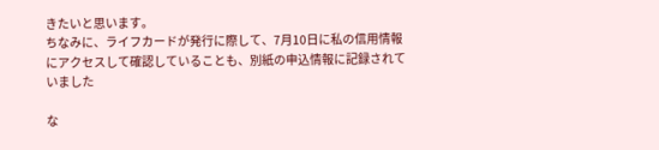きたいと思います。
ちなみに、ライフカードが発行に際して、7月10日に私の信用情報にアクセスして確認していることも、別紙の申込情報に記録されていました

な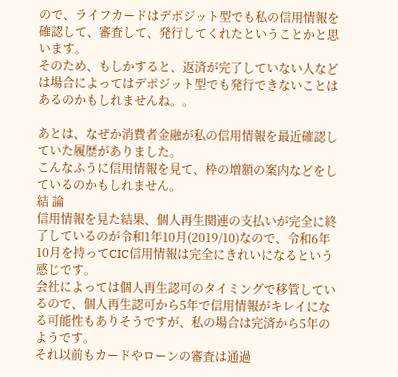ので、ライフカードはデポジット型でも私の信用情報を確認して、審査して、発行してくれたということかと思います。
そのため、もしかすると、返済が完了していない人などは場合によってはデポジット型でも発行できないことはあるのかもしれませんね。。

あとは、なぜか消費者金融が私の信用情報を最近確認していた履歴がありました。
こんなふうに信用情報を見て、枠の増額の案内などをしているのかもしれません。
結 論
信用情報を見た結果、個人再生関連の支払いが完全に終了しているのが令和1年10月(2019/10)なので、令和6年10月を持ってCIC信用情報は完全にきれいになるという感じです。
会社によっては個人再生認可のタイミングで移管しているので、個人再生認可から5年で信用情報がキレイになる可能性もありそうですが、私の場合は完済から5年のようです。
それ以前もカードやローンの審査は通過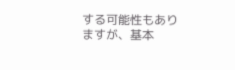する可能性もありますが、基本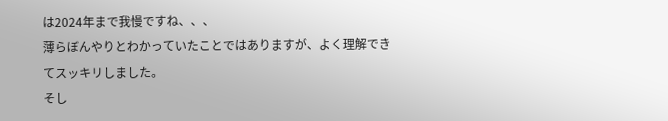は2024年まで我慢ですね、、、
薄らぼんやりとわかっていたことではありますが、よく理解できてスッキリしました。
そし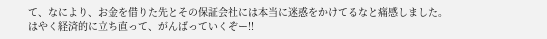て、なにより、お金を借りた先とその保証会社には本当に迷惑をかけてるなと痛感しました。
はやく経済的に立ち直って、がんばっていくぞー!!